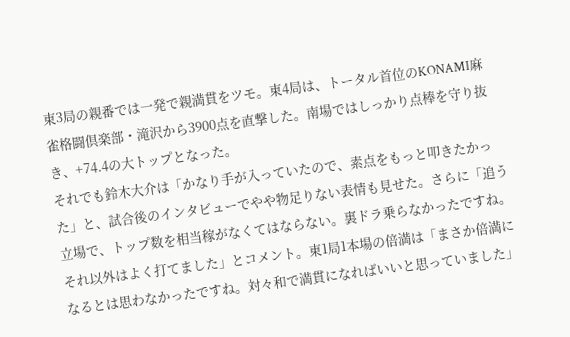東3局の親番では一発で親満貫をツモ。東4局は、トータル首位のKONAMI麻雀格闘倶楽部・滝沢から3900点を直撃した。南場ではしっかり点棒を守り抜き、+74.4の大トップとなった。
それでも鈴木大介は「かなり手が入っていたので、素点をもっと叩きたかった」と、試合後のインタビューでやや物足りない表情も見せた。さらに「追う立場で、トップ数を相当稼がなくてはならない。裏ドラ乗らなかったですね。それ以外はよく打てました」とコメント。東1局1本場の倍満は「まさか倍満になるとは思わなかったですね。対々和で満貫になればいいと思っていました」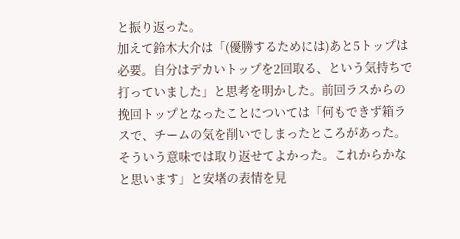と振り返った。
加えて鈴木大介は「(優勝するためには)あと5トップは必要。自分はデカいトップを2回取る、という気持ちで打っていました」と思考を明かした。前回ラスからの挽回トップとなったことについては「何もできず箱ラスで、チームの気を削いでしまったところがあった。そういう意味では取り返せてよかった。これからかなと思います」と安堵の表情を見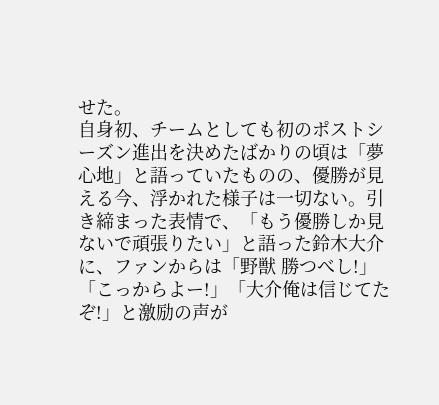せた。
自身初、チームとしても初のポストシーズン進出を決めたばかりの頃は「夢心地」と語っていたものの、優勝が見える今、浮かれた様子は一切ない。引き締まった表情で、「もう優勝しか見ないで頑張りたい」と語った鈴木大介に、ファンからは「野獣 勝つべし!」「こっからよー!」「大介俺は信じてたぞ!」と激励の声が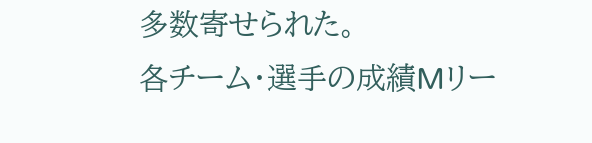多数寄せられた。
各チーム・選手の成績Mリー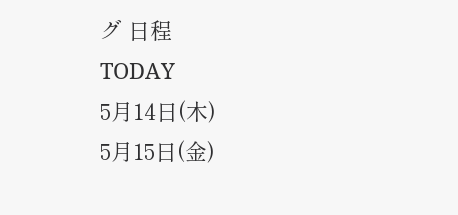グ 日程
TODAY
5月14日(木)
5月15日(金)